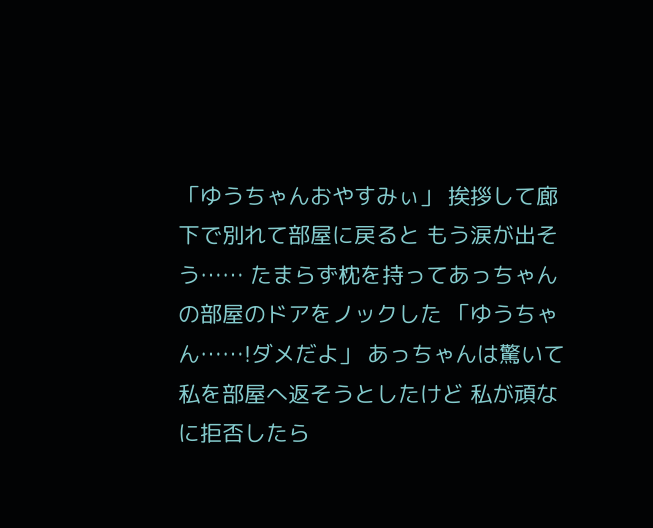「ゆうちゃんおやすみぃ」 挨拶して廊下で別れて部屋に戻ると もう涙が出そう…… たまらず枕を持ってあっちゃんの部屋のドアをノックした 「ゆうちゃん……!ダメだよ」 あっちゃんは驚いて 私を部屋へ返そうとしたけど 私が頑なに拒否したら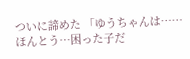ついに諦めた 「ゆうちゃんは……ほんとう…困った子だ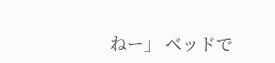ねー」 ベッドで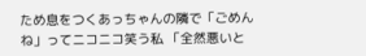ため息をつくあっちゃんの隣で「ごめんね」ってニコニコ笑う私 「全然悪いと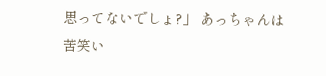思ってないでしょ?」 あっちゃんは苦笑い